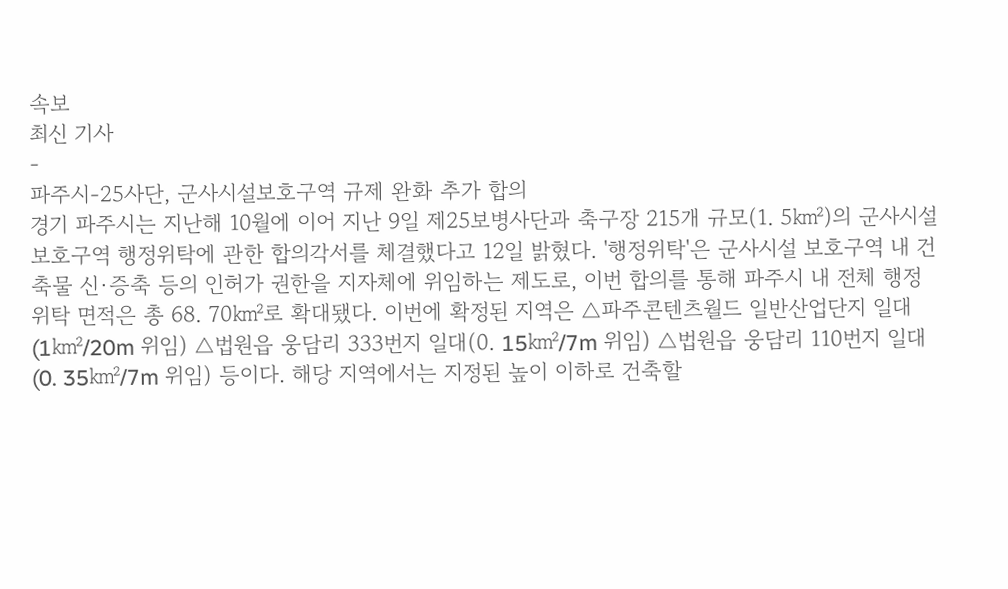속보
최신 기사
-
파주시-25사단, 군사시설보호구역 규제 완화 추가 합의
경기 파주시는 지난해 10월에 이어 지난 9일 제25보병사단과 축구장 215개 규모(1. 5㎢)의 군사시설 보호구역 행정위탁에 관한 합의각서를 체결했다고 12일 밝혔다. '행정위탁'은 군사시설 보호구역 내 건축물 신·증축 등의 인허가 권한을 지자체에 위임하는 제도로, 이번 합의를 통해 파주시 내 전체 행정위탁 면적은 총 68. 70㎢로 확대됐다. 이번에 확정된 지역은 △파주콘텐츠월드 일반산업단지 일대(1㎢/20m 위임) △법원읍 웅담리 333번지 일대(0. 15㎢/7m 위임) △법원읍 웅담리 110번지 일대(0. 35㎢/7m 위임) 등이다. 해당 지역에서는 지정된 높이 이하로 건축할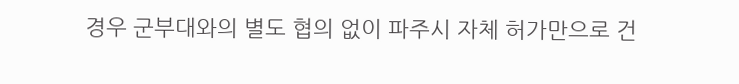경우 군부대와의 별도 협의 없이 파주시 자체 허가만으로 건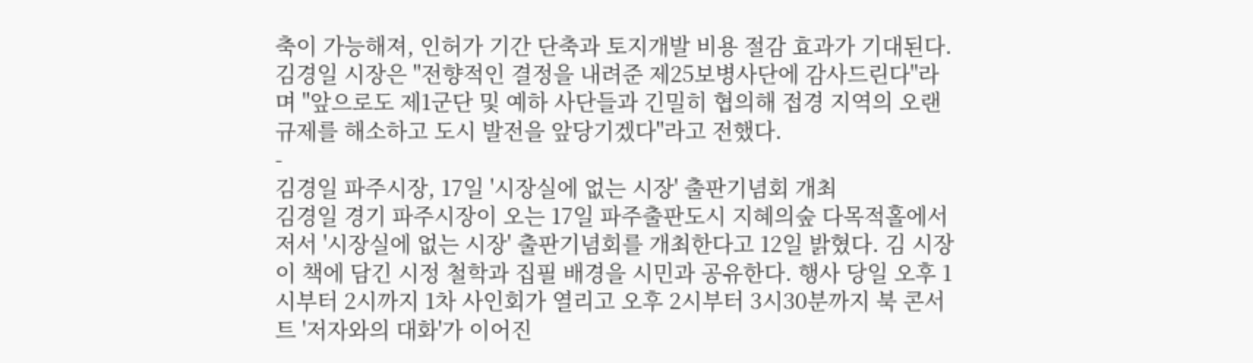축이 가능해져, 인허가 기간 단축과 토지개발 비용 절감 효과가 기대된다. 김경일 시장은 "전향적인 결정을 내려준 제25보병사단에 감사드린다"라며 "앞으로도 제1군단 및 예하 사단들과 긴밀히 협의해 접경 지역의 오랜 규제를 해소하고 도시 발전을 앞당기겠다"라고 전했다.
-
김경일 파주시장, 17일 '시장실에 없는 시장' 출판기념회 개최
김경일 경기 파주시장이 오는 17일 파주출판도시 지혜의숲 다목적홀에서 저서 '시장실에 없는 시장' 출판기념회를 개최한다고 12일 밝혔다. 김 시장이 책에 담긴 시정 철학과 집필 배경을 시민과 공유한다. 행사 당일 오후 1시부터 2시까지 1차 사인회가 열리고 오후 2시부터 3시30분까지 북 콘서트 '저자와의 대화'가 이어진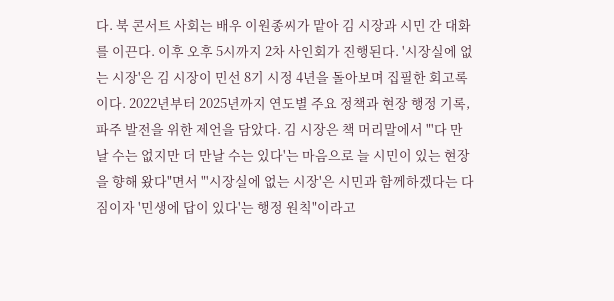다. 북 콘서트 사회는 배우 이원종씨가 맡아 김 시장과 시민 간 대화를 이끈다. 이후 오후 5시까지 2차 사인회가 진행된다. '시장실에 없는 시장'은 김 시장이 민선 8기 시정 4년을 돌아보며 집필한 회고록이다. 2022년부터 2025년까지 연도별 주요 정책과 현장 행정 기록, 파주 발전을 위한 제언을 담았다. 김 시장은 책 머리말에서 "'다 만날 수는 없지만 더 만날 수는 있다'는 마음으로 늘 시민이 있는 현장을 향해 왔다"면서 "'시장실에 없는 시장'은 시민과 함께하겠다는 다짐이자 '민생에 답이 있다'는 행정 원칙"이라고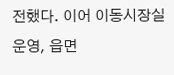전했다. 이어 이동시장실 운영, 읍면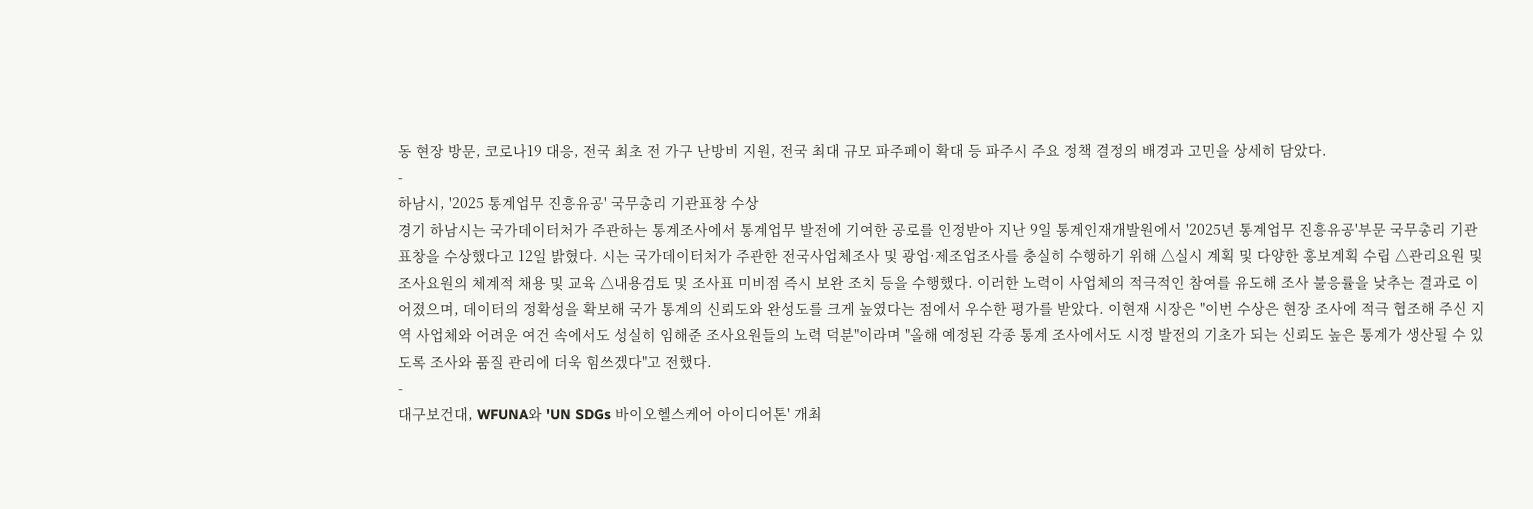동 현장 방문, 코로나19 대응, 전국 최초 전 가구 난방비 지원, 전국 최대 규모 파주페이 확대 등 파주시 주요 정책 결정의 배경과 고민을 상세히 담았다.
-
하남시, '2025 통계업무 진흥유공' 국무총리 기관표창 수상
경기 하남시는 국가데이터처가 주관하는 통계조사에서 통계업무 발전에 기여한 공로를 인정받아 지난 9일 통계인재개발원에서 '2025년 통계업무 진흥유공'부문 국무총리 기관표창을 수상했다고 12일 밝혔다. 시는 국가데이터처가 주관한 전국사업체조사 및 광업·제조업조사를 충실히 수행하기 위해 △실시 계획 및 다양한 홍보계획 수립 △관리요원 및 조사요원의 체계적 채용 및 교육 △내용검토 및 조사표 미비점 즉시 보완 조치 등을 수행했다. 이러한 노력이 사업체의 적극적인 참여를 유도해 조사 불응률을 낮추는 결과로 이어졌으며, 데이터의 정확성을 확보해 국가 통계의 신뢰도와 완성도를 크게 높였다는 점에서 우수한 평가를 받았다. 이현재 시장은 "이번 수상은 현장 조사에 적극 협조해 주신 지역 사업체와 어려운 여건 속에서도 성실히 임해준 조사요원들의 노력 덕분"이라며 "올해 예정된 각종 통계 조사에서도 시정 발전의 기초가 되는 신뢰도 높은 통계가 생산될 수 있도록 조사와 품질 관리에 더욱 힘쓰겠다"고 전했다.
-
대구보건대, WFUNA와 'UN SDGs 바이오헬스케어 아이디어톤' 개최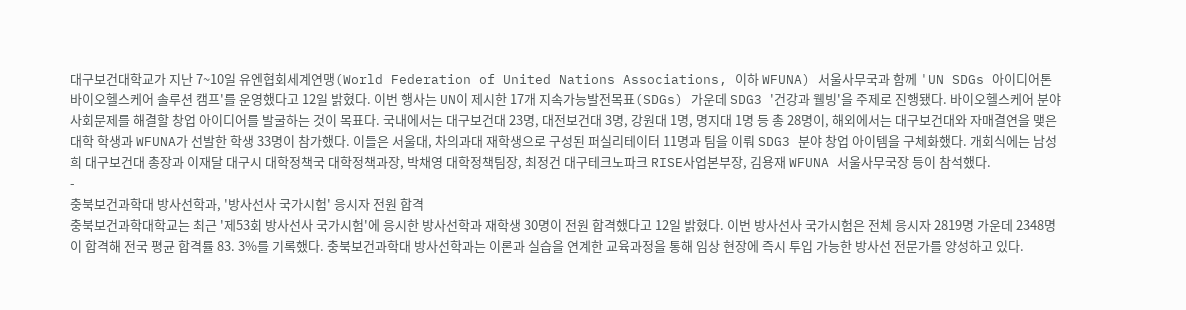대구보건대학교가 지난 7~10일 유엔협회세계연맹(World Federation of United Nations Associations, 이하 WFUNA) 서울사무국과 함께 'UN SDGs 아이디어톤 바이오헬스케어 솔루션 캠프'를 운영했다고 12일 밝혔다. 이번 행사는 UN이 제시한 17개 지속가능발전목표(SDGs) 가운데 SDG3 '건강과 웰빙'을 주제로 진행됐다. 바이오헬스케어 분야 사회문제를 해결할 창업 아이디어를 발굴하는 것이 목표다. 국내에서는 대구보건대 23명, 대전보건대 3명, 강원대 1명, 명지대 1명 등 총 28명이, 해외에서는 대구보건대와 자매결연을 맺은 대학 학생과 WFUNA가 선발한 학생 33명이 참가했다. 이들은 서울대, 차의과대 재학생으로 구성된 퍼실리테이터 11명과 팀을 이뤄 SDG3 분야 창업 아이템을 구체화했다. 개회식에는 남성희 대구보건대 총장과 이재달 대구시 대학정책국 대학정책과장, 박채영 대학정책팀장, 최정건 대구테크노파크 RISE사업본부장, 김용재 WFUNA 서울사무국장 등이 참석했다.
-
충북보건과학대 방사선학과, '방사선사 국가시험' 응시자 전원 합격
충북보건과학대학교는 최근 '제53회 방사선사 국가시험'에 응시한 방사선학과 재학생 30명이 전원 합격했다고 12일 밝혔다. 이번 방사선사 국가시험은 전체 응시자 2819명 가운데 2348명이 합격해 전국 평균 합격률 83. 3%를 기록했다. 충북보건과학대 방사선학과는 이론과 실습을 연계한 교육과정을 통해 임상 현장에 즉시 투입 가능한 방사선 전문가를 양성하고 있다.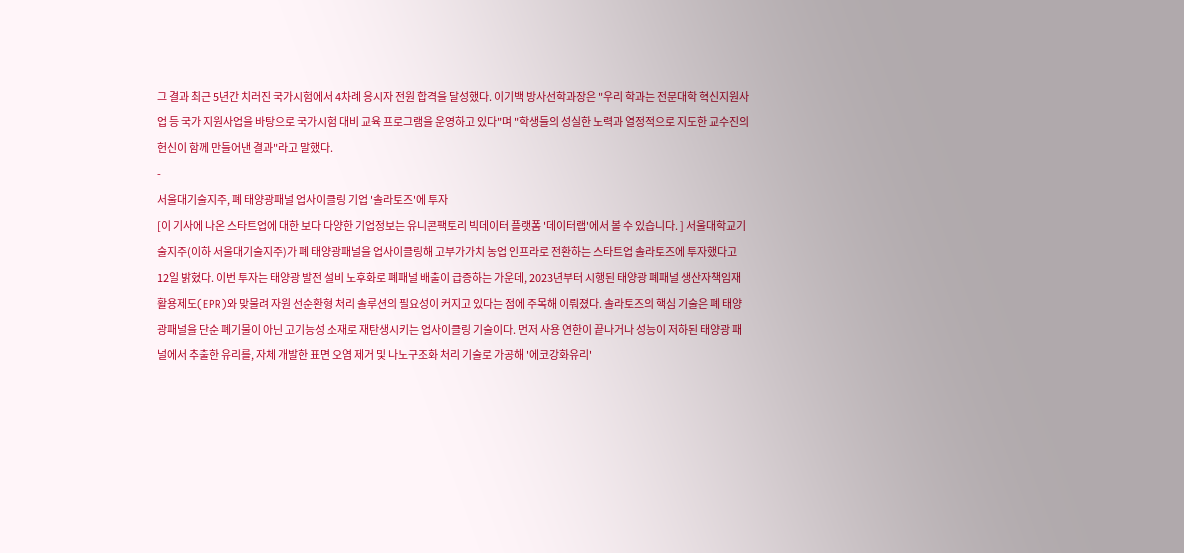그 결과 최근 5년간 치러진 국가시험에서 4차례 응시자 전원 합격을 달성했다. 이기백 방사선학과장은 "우리 학과는 전문대학 혁신지원사업 등 국가 지원사업을 바탕으로 국가시험 대비 교육 프로그램을 운영하고 있다"며 "학생들의 성실한 노력과 열정적으로 지도한 교수진의 헌신이 함께 만들어낸 결과"라고 말했다.
-
서울대기술지주, 폐 태양광패널 업사이클링 기업 '솔라토즈'에 투자
[이 기사에 나온 스타트업에 대한 보다 다양한 기업정보는 유니콘팩토리 빅데이터 플랫폼 '데이터랩'에서 볼 수 있습니다. ] 서울대학교기술지주(이하 서울대기술지주)가 폐 태양광패널을 업사이클링해 고부가가치 농업 인프라로 전환하는 스타트업 솔라토즈에 투자했다고 12일 밝혔다. 이번 투자는 태양광 발전 설비 노후화로 폐패널 배출이 급증하는 가운데, 2023년부터 시행된 태양광 폐패널 생산자책임재활용제도(EPR)와 맞물려 자원 선순환형 처리 솔루션의 필요성이 커지고 있다는 점에 주목해 이뤄졌다. 솔라토즈의 핵심 기술은 폐 태양광패널을 단순 폐기물이 아닌 고기능성 소재로 재탄생시키는 업사이클링 기술이다. 먼저 사용 연한이 끝나거나 성능이 저하된 태양광 패널에서 추출한 유리를, 자체 개발한 표면 오염 제거 및 나노구조화 처리 기술로 가공해 '에코강화유리'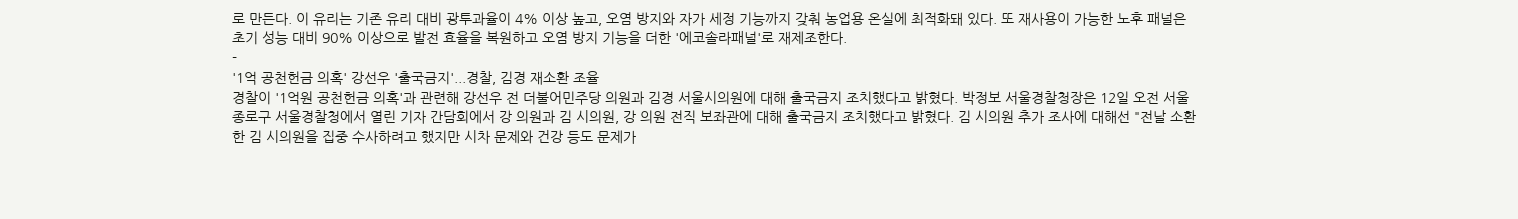로 만든다. 이 유리는 기존 유리 대비 광투과율이 4% 이상 높고, 오염 방지와 자가 세정 기능까지 갖춰 농업용 온실에 최적화돼 있다. 또 재사용이 가능한 노후 패널은 초기 성능 대비 90% 이상으로 발전 효율을 복원하고 오염 방지 기능을 더한 '에코솔라패널'로 재제조한다.
-
'1억 공천헌금 의혹' 강선우 '출국금지'...경찰, 김경 재소환 조율
경찰이 '1억원 공천헌금 의혹'과 관련해 강선우 전 더불어민주당 의원과 김경 서울시의원에 대해 출국금지 조치했다고 밝혔다. 박정보 서울경찰청장은 12일 오전 서울 종로구 서울경찰청에서 열린 기자 간담회에서 강 의원과 김 시의원, 강 의원 전직 보좌관에 대해 출국금지 조치했다고 밝혔다. 김 시의원 추가 조사에 대해선 "전날 소환한 김 시의원을 집중 수사하려고 했지만 시차 문제와 건강 등도 문제가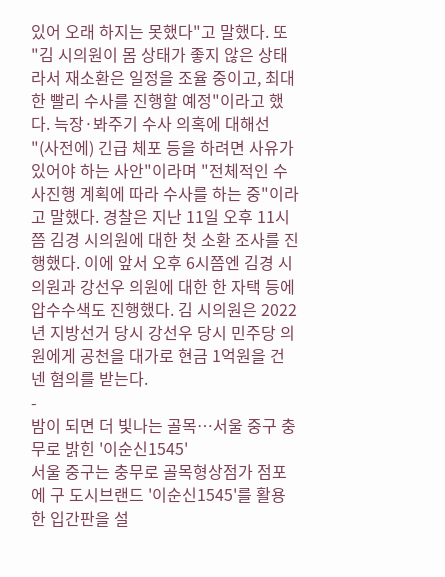있어 오래 하지는 못했다"고 말했다. 또 "김 시의원이 몸 상태가 좋지 않은 상태라서 재소환은 일정을 조율 중이고, 최대한 빨리 수사를 진행할 예정"이라고 했다. 늑장·봐주기 수사 의혹에 대해선 "(사전에) 긴급 체포 등을 하려면 사유가 있어야 하는 사안"이라며 "전체적인 수사진행 계획에 따라 수사를 하는 중"이라고 말했다. 경찰은 지난 11일 오후 11시쯤 김경 시의원에 대한 첫 소환 조사를 진행했다. 이에 앞서 오후 6시쯤엔 김경 시의원과 강선우 의원에 대한 한 자택 등에 압수수색도 진행했다. 김 시의원은 2022년 지방선거 당시 강선우 당시 민주당 의원에게 공천을 대가로 현금 1억원을 건넨 혐의를 받는다.
-
밤이 되면 더 빛나는 골목…서울 중구 충무로 밝힌 '이순신1545'
서울 중구는 충무로 골목형상점가 점포에 구 도시브랜드 '이순신1545'를 활용한 입간판을 설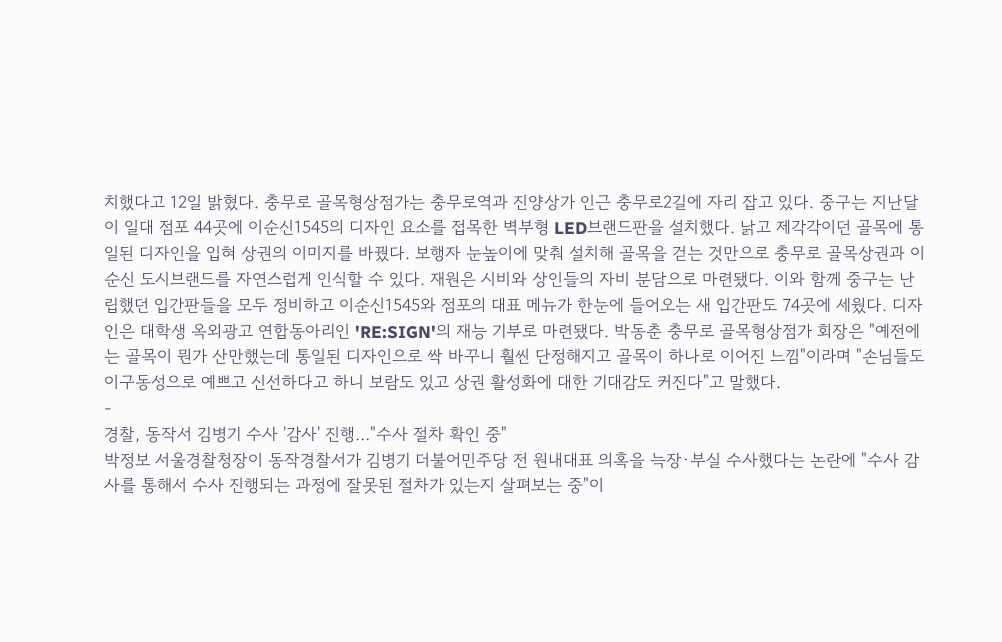치했다고 12일 밝혔다. 충무로 골목형상점가는 충무로역과 진양상가 인근 충무로2길에 자리 잡고 있다. 중구는 지난달 이 일대 점포 44곳에 이순신1545의 디자인 요소를 접목한 벽부형 LED브랜드판을 설치했다. 낡고 제각각이던 골목에 통일된 디자인을 입혀 상권의 이미지를 바꿨다. 보행자 눈높이에 맞춰 설치해 골목을 걷는 것만으로 충무로 골목상권과 이순신 도시브랜드를 자연스럽게 인식할 수 있다. 재원은 시비와 상인들의 자비 분담으로 마련됐다. 이와 함께 중구는 난립했던 입간판들을 모두 정비하고 이순신1545와 점포의 대표 메뉴가 한눈에 들어오는 새 입간판도 74곳에 세웠다. 디자인은 대학생 옥외광고 연합동아리인 'RE:SIGN'의 재능 기부로 마련됐다. 박동춘 충무로 골목형상점가 회장은 "예전에는 골목이 뭔가 산만했는데 통일된 디자인으로 싹 바꾸니 훨씬 단정해지고 골목이 하나로 이어진 느낌"이라며 "손님들도 이구동성으로 예쁘고 신선하다고 하니 보람도 있고 상권 활성화에 대한 기대감도 커진다"고 말했다.
-
경찰, 동작서 김병기 수사 '감사' 진행…"수사 절차 확인 중"
박정보 서울경찰청장이 동작경찰서가 김병기 더불어민주당 전 원내대표 의혹을 늑장·부실 수사했다는 논란에 "수사 감사를 통해서 수사 진행되는 과정에 잘못된 절차가 있는지 살펴보는 중"이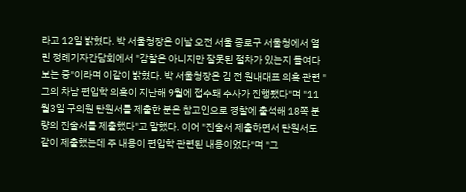라고 12일 밝혔다. 박 서울청장은 이날 오전 서울 종로구 서울청에서 열린 정례기자간담회에서 "감찰은 아니지만 잘못된 절차가 있는지 들여다보는 중"이라며 이같이 밝혔다. 박 서울청장은 김 전 원내대표 의혹 관련 "그의 차남 편입학 의혹이 지난해 9월에 접수돼 수사가 진행됐다"며 "11월3일 구의원 탄원서를 제출한 분은 참고인으로 경찰에 출석해 18쪽 분량의 진술서를 제출했다"고 말했다. 이어 "진술서 제출하면서 탄원서도 같이 제출했는데 주 내용이 편입학 관련된 내용이었다"며 "그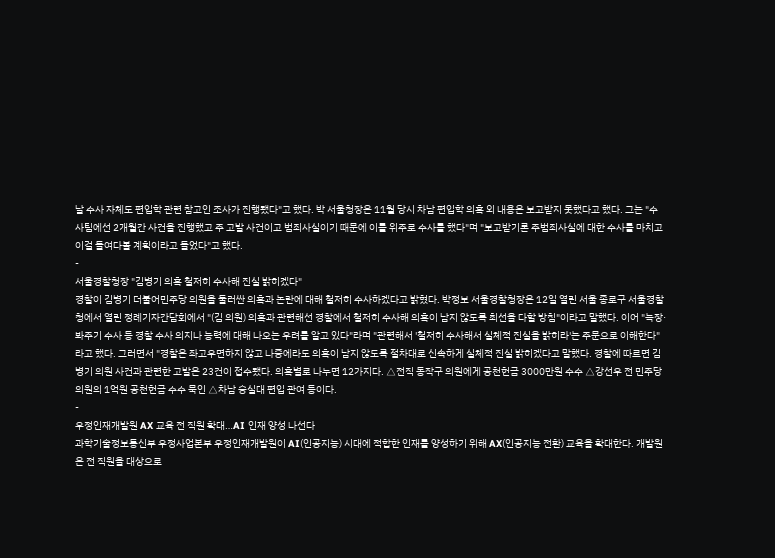날 수사 자체도 편입학 관련 참고인 조사가 진행됐다"고 했다. 박 서울청장은 11월 당시 차남 편입학 의혹 외 내용은 보고받지 못했다고 했다. 그는 "수사팀에선 2개월간 사건을 진행했고 주 고발 사건이고 범죄사실이기 때문에 이를 위주로 수사를 했다"며 "보고받기론 주범죄사실에 대한 수사를 마치고 이걸 들여다볼 계획이라고 들었다"고 했다.
-
서울경찰청장 "김병기 의혹 철저히 수사해 진실 밝히겠다"
경찰이 김병기 더불어민주당 의원을 둘러싼 의혹과 논란에 대해 철저히 수사하겠다고 밝혔다. 박정보 서울경찰청장은 12일 열린 서울 종로구 서울경찰청에서 열린 정례기자간담회에서 "(김 의원) 의혹과 관련해선 경찰에서 철저히 수사해 의혹이 남지 않도록 최선을 다할 방침"이라고 말했다. 이어 "늑장·봐주기 수사 등 경찰 수사 의지나 능력에 대해 나오는 우려를 알고 있다"라며 "관련해서 '철저히 수사해서 실체적 진실을 밝히라'는 주문으로 이해한다"라고 했다. 그러면서 "경찰은 좌고우면하지 않고 나중에라도 의혹이 남지 않도록 절차대로 신속하게 실체적 진실 밝히겠다고 말했다. 경찰에 따르면 김병기 의원 사건과 관련한 고발은 23건이 접수됐다. 의혹별로 나누면 12가지다. △전직 동작구 의원에게 공천헌금 3000만원 수수 △강선우 전 민주당 의원의 1억원 공천헌금 수수 묵인 △차남 숭실대 편입 관여 등이다.
-
우정인재개발원 AX 교육 전 직원 확대…AI 인재 양성 나선다
과학기술정보통신부 우정사업본부 우정인재개발원이 AI(인공지능) 시대에 적합한 인재를 양성하기 위해 AX(인공지능 전환) 교육을 확대한다. 개발원은 전 직원을 대상으로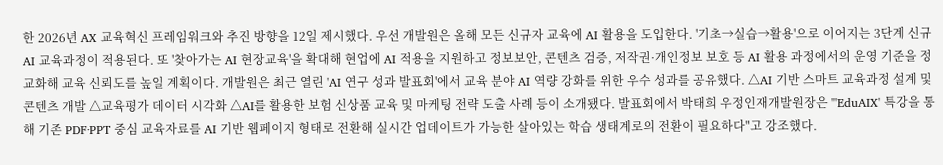한 2026년 AX 교육혁신 프레임워크와 추진 방향을 12일 제시했다. 우선 개발원은 올해 모든 신규자 교육에 AI 활용을 도입한다. '기초→실습→활용'으로 이어지는 3단계 신규 AI 교육과정이 적용된다. 또 '찾아가는 AI 현장교육'을 확대해 현업에 AI 적용을 지원하고 정보보안, 콘텐츠 검증, 저작권·개인정보 보호 등 AI 활용 과정에서의 운영 기준을 정교화해 교육 신뢰도를 높일 계획이다. 개발원은 최근 열린 'AI 연구 성과 발표회'에서 교육 분야 AI 역량 강화를 위한 우수 성과를 공유했다. △AI 기반 스마트 교육과정 설계 및 콘텐츠 개발 △교육평가 데이터 시각화 △AI를 활용한 보험 신상품 교육 및 마케팅 전략 도출 사례 등이 소개됐다. 발표회에서 박태희 우정인재개발원장은 "'EduAIX' 특강을 통해 기존 PDF·PPT 중심 교육자료를 AI 기반 웹페이지 형태로 전환해 실시간 업데이트가 가능한 살아있는 학습 생태계로의 전환이 필요하다"고 강조했다.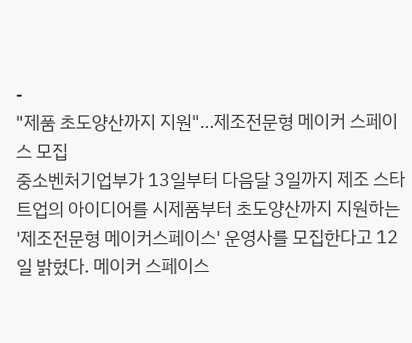-
"제품 초도양산까지 지원"…제조전문형 메이커 스페이스 모집
중소벤처기업부가 13일부터 다음달 3일까지 제조 스타트업의 아이디어를 시제품부터 초도양산까지 지원하는 '제조전문형 메이커스페이스' 운영사를 모집한다고 12일 밝혔다. 메이커 스페이스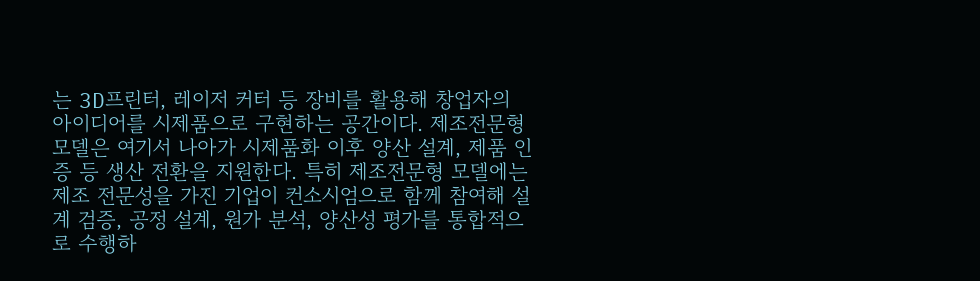는 3D프린터, 레이저 커터 등 장비를 활용해 창업자의 아이디어를 시제품으로 구현하는 공간이다. 제조전문형 모델은 여기서 나아가 시제품화 이후 양산 설계, 제품 인증 등 생산 전환을 지원한다. 특히 제조전문형 모델에는 제조 전문성을 가진 기업이 컨소시엄으로 함께 참여해 설계 검증, 공정 설계, 원가 분석, 양산성 평가를 통합적으로 수행하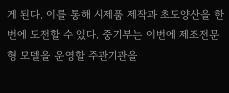게 된다. 이를 통해 시제품 제작과 초도양산을 한 번에 도전할 수 있다. 중기부는 이번에 제조전문형 모델을 운영할 주관기관을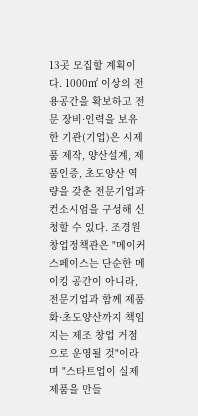13곳 모집할 계획이다. 1000㎡ 이상의 전용공간을 확보하고 전문 장비·인력을 보유한 기관(기업)은 시제품 제작, 양산설계, 제품인증, 초도양산 역량을 갖춘 전문기업과 컨소시엄을 구성해 신청할 수 있다. 조경원 창업정책관은 "메이커 스페이스는 단순한 메이킹 공간이 아니라, 전문기업과 함께 제품화·초도양산까지 책임지는 제조 창업 거점으로 운영될 것"이라며 "스타트업이 실제 제품을 만들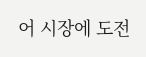어 시장에 도전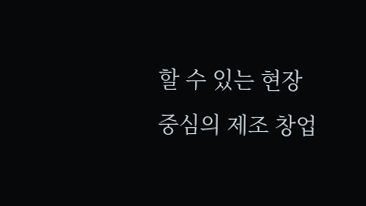할 수 있는 현장 중심의 제조 창업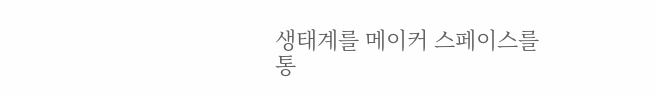생태계를 메이커 스페이스를 통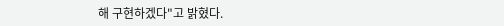해 구현하겠다"고 밝혔다.